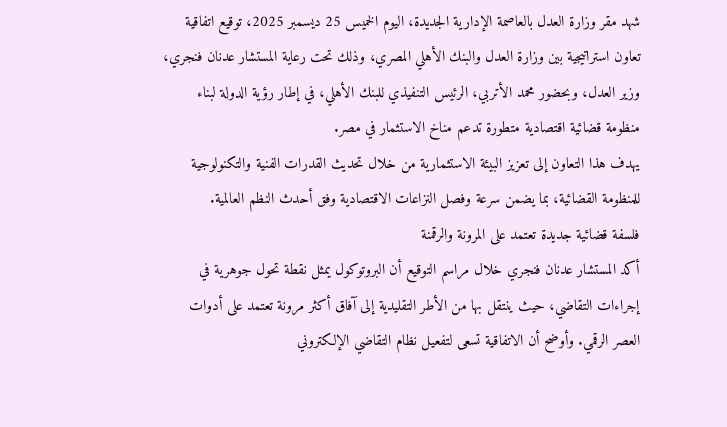شهد مقر وزارة العدل بالعاصمة الإدارية الجديدة، اليوم الخميس 25 ديسمبر 2025، توقيع اتفاقية تعاون استراتيجية بين وزارة العدل والبنك الأهلي المصري، وذلك تحت رعاية المستشار عدنان فنجري، وزير العدل، وبحضور محمد الأتربي، الرئيس التنفيذي للبنك الأهلي، في إطار رؤية الدولة لبناء منظومة قضائية اقتصادية متطورة تدعم مناخ الاستثمار في مصر.
يهدف هذا التعاون إلى تعزيز البيئة الاستثمارية من خلال تحديث القدرات الفنية والتكنولوجية للمنظومة القضائية، بما يضمن سرعة وفصل النزاعات الاقتصادية وفق أحدث النظم العالمية.
فلسفة قضائية جديدة تعتمد على المرونة والرقمنة
أكد المستشار عدنان فنجري خلال مراسم التوقيع أن البروتوكول يمثل نقطة تحول جوهرية في إجراءات التقاضي، حيث ينتقل بها من الأطر التقليدية إلى آفاق أكثر مرونة تعتمد على أدوات العصر الرقمي. وأوضح أن الاتفاقية تسعى لتفعيل نظام التقاضي الإلكتروني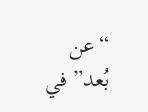“عن بُعد” في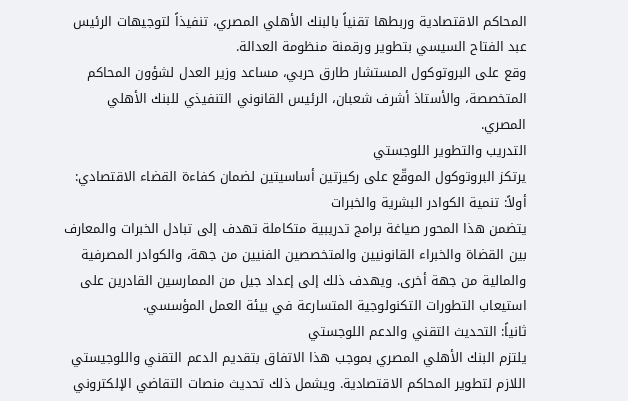المحاكم الاقتصادية وربطها تقنياً بالبنك الأهلي المصري، تنفيذاً لتوجيهات الرئيس عبد الفتاح السيسي بتطوير ورقمنة منظومة العدالة.
وقع على البروتوكول المستشار طارق حربي، مساعد وزير العدل لشؤون المحاكم المتخصصة، والأستاذ أشرف شعبان، الرئيس القانوني التنفيذي للبنك الأهلي المصري.
التدريب والتطوير اللوجستي
يرتكز البروتوكول الموقّع على ركيزتين أساسيتين لضمان كفاءة القضاء الاقتصادي:
أولاً: تنمية الكوادر البشرية والخبرات
يتضمن هذا المحور صياغة برامج تدريبية متكاملة تهدف إلى تبادل الخبرات والمعارف بين القضاة والخبراء القانونيين والمتخصصين الفنيين من جهة، والكوادر المصرفية والمالية من جهة أخرى. ويهدف ذلك إلى إعداد جيل من الممارسين القادرين على استيعاب التطورات التكنولوجية المتسارعة في بيئة العمل المؤسسي.
ثانياً: التحديث التقني والدعم اللوجستي
يلتزم البنك الأهلي المصري بموجب هذا الاتفاق بتقديم الدعم التقني واللوجيستي اللازم لتطوير المحاكم الاقتصادية. ويشمل ذلك تحديث منصات التقاضي الإلكتروني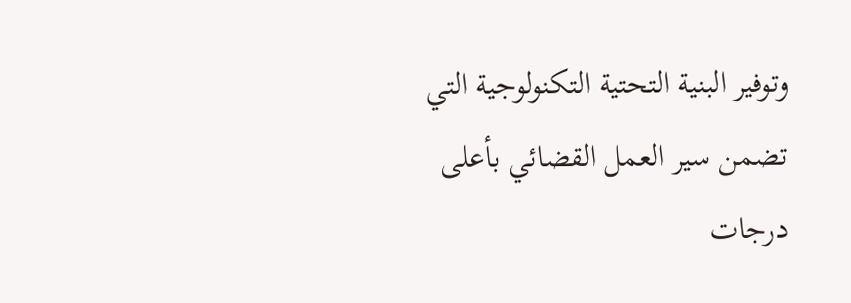وتوفير البنية التحتية التكنولوجية التي تضمن سير العمل القضائي بأعلى درجات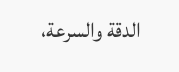الدقة والسرعة،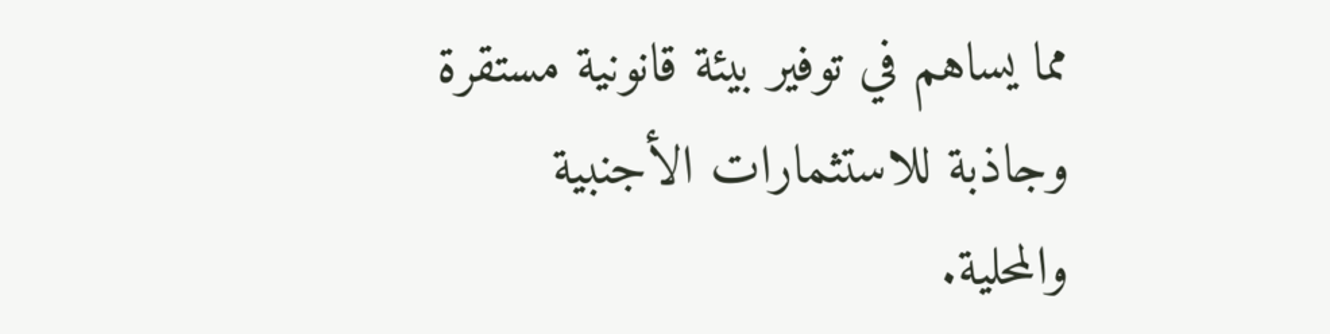مما يساهم في توفير بيئة قانونية مستقرة وجاذبة للاستثمارات الأجنبية والمحلية.